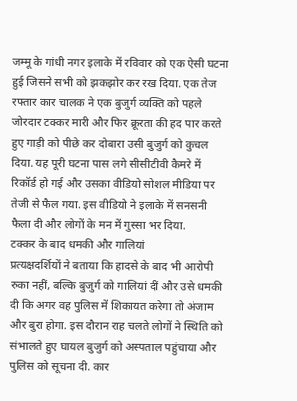जम्मू के गांधी नगर इलाके में रविवार को एक ऐसी घटना हुई जिसने सभी को झकझोर कर रख दिया. एक तेज रफ्तार कार चालक ने एक बुजुर्ग व्यक्ति को पहले जोरदार टक्कर मारी और फिर क्रूरता की हद पार करते हुए गाड़ी को पीछे कर दोबारा उसी बुजुर्ग को कुचल दिया. यह पूरी घटना पास लगे सीसीटीवी कैमरे में रिकॉर्ड हो गई और उसका वीडियो सोशल मीडिया पर तेजी से फैल गया. इस वीडियो ने इलाके में सनसनी फैला दी और लोगों के मन में गुस्सा भर दिया.
टक्कर के बाद धमकी और गालियां
प्रत्यक्षदर्शियों ने बताया कि हादसे के बाद भी आरोपी रुका नहीं, बल्कि बुजुर्ग को गालियां दीं और उसे धमकी दी कि अगर वह पुलिस में शिकायत करेगा तो अंजाम और बुरा होगा. इस दौरान राह चलते लोगों ने स्थिति को संभालते हुए घायल बुजुर्ग को अस्पताल पहुंचाया और पुलिस को सूचना दी. कार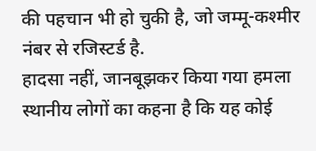की पहचान भी हो चुकी है, जो जम्मू-कश्मीर नंबर से रजिस्टर्ड है.
हादसा नहीं, जानबूझकर किया गया हमला
स्थानीय लोगों का कहना है कि यह कोई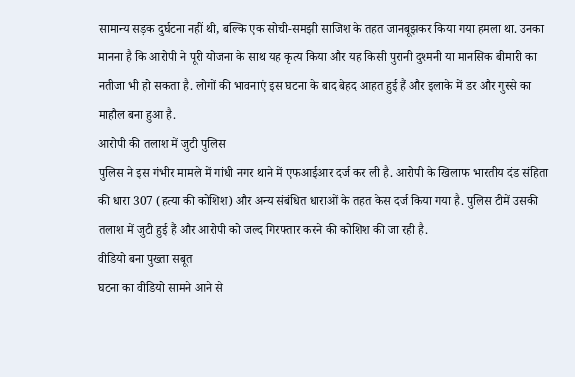सामान्य सड़क दुर्घटना नहीं थी, बल्कि एक सोची-समझी साजिश के तहत जानबूझकर किया गया हमला था. उनका मानना है कि आरोपी ने पूरी योजना के साथ यह कृत्य किया और यह किसी पुरानी दुश्मनी या मानसिक बीमारी का नतीजा भी हो सकता है. लोगों की भावनाएं इस घटना के बाद बेहद आहत हुई हैं और इलाके में डर और गुस्से का माहौल बना हुआ है.
आरोपी की तलाश में जुटी पुलिस
पुलिस ने इस गंभीर मामले में गांधी नगर थाने में एफआईआर दर्ज कर ली है. आरोपी के खिलाफ भारतीय दंड संहिता की धारा 307 (हत्या की कोशिश) और अन्य संबंधित धाराओं के तहत केस दर्ज किया गया है. पुलिस टीमें उसकी तलाश में जुटी हुई हैं और आरोपी को जल्द गिरफ्तार करने की कोशिश की जा रही है.
वीडियो बना पुख्ता सबूत
घटना का वीडियो सामने आने से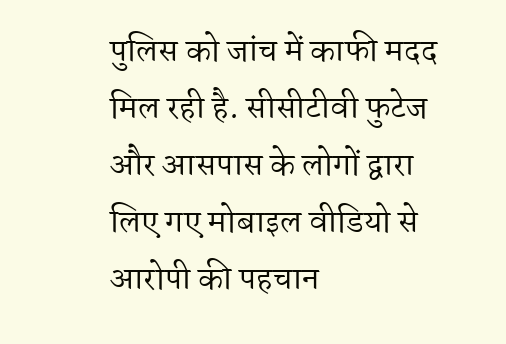पुलिस को जांच में काफी मदद मिल रही है. सीसीटीवी फुटेज और आसपास के लोगों द्वारा लिए गए मोबाइल वीडियो से आरोपी की पहचान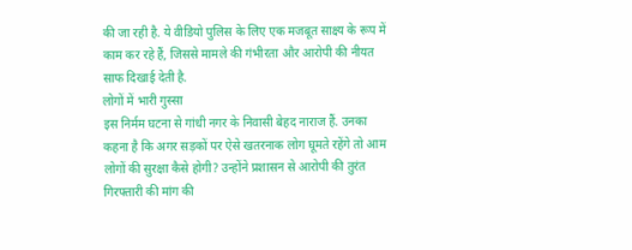की जा रही है. ये वीडियो पुलिस के लिए एक मजबूत साक्ष्य के रूप में काम कर रहे हैं, जिससे मामले की गंभीरता और आरोपी की नीयत साफ दिखाई देती है.
लोगों में भारी गुस्सा
इस निर्मम घटना से गांधी नगर के निवासी बेहद नाराज हैं. उनका कहना है कि अगर सड़कों पर ऐसे खतरनाक लोग घूमते रहेंगे तो आम लोगों की सुरक्षा कैसे होगी? उन्होंने प्रशासन से आरोपी की तुरंत गिरफ्तारी की मांग की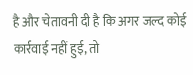है और चेतावनी दी है कि अगर जल्द कोई कार्रवाई नहीं हुई, तो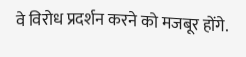वे विरोध प्रदर्शन करने को मजबूर होंगे.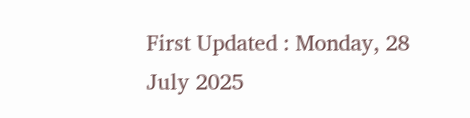First Updated : Monday, 28 July 2025